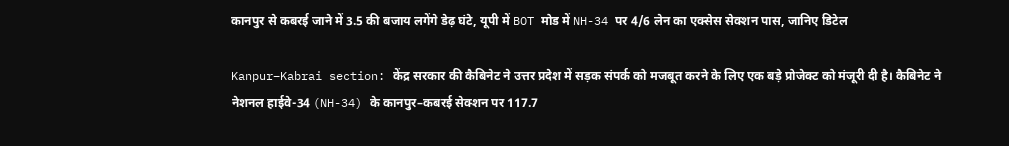कानपुर से कबरई जाने में 3.5 की बजाय लगेंगे डेढ़ घंटे, यूपी में BOT मोड में NH-34 पर 4/6 लेन का एक्सेस सेक्शन पास, जानिए डिटेल

Kanpur–Kabrai section: केंद्र सरकार की कैबिनेट ने उत्तर प्रदेश में सड़क संपर्क को मजबूत करने के लिए एक बड़े प्रोजेक्ट को मंजूरी दी है। कैबिनेट ने नेशनल हाईवे-34 (NH-34) के कानपुर–कबरई सेक्शन पर 117.7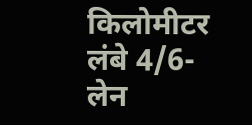किलोमीटर लंबे 4/6-लेन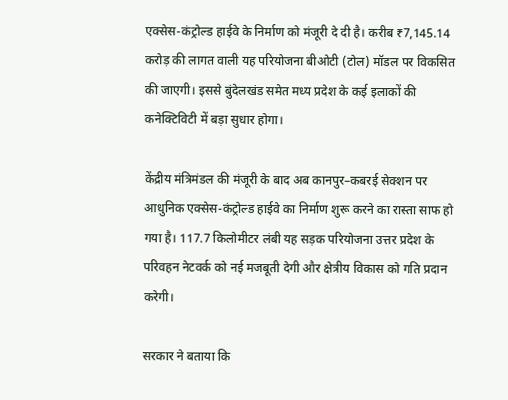एक्सेस-कंट्रोल्ड हाईवे के निर्माण को मंजूरी दे दी है। करीब ₹7,145.14 करोड़ की लागत वाली यह परियोजना बीओटी (टोल) मॉडल पर विकसित की जाएगी। इससे बुंदेलखंड समेत मध्य प्रदेश के कई इलाकों की कनेक्टिविटी में बड़ा सुधार होगा।

केंद्रीय मंत्रिमंडल की मंजूरी के बाद अब कानपुर–कबरई सेक्शन पर आधुनिक एक्सेस-कंट्रोल्ड हाईवे का निर्माण शुरू करने का रास्ता साफ हो गया है। 117.7 किलोमीटर लंबी यह सड़क परियोजना उत्तर प्रदेश के परिवहन नेटवर्क को नई मजबूती देगी और क्षेत्रीय विकास को गति प्रदान करेगी।

सरकार ने बताया कि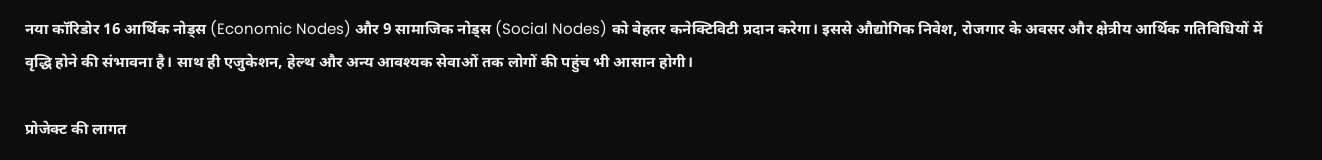नया कॉरिडोर 16 आर्थिक नोड्स (Economic Nodes) और 9 सामाजिक नोड्स (Social Nodes) को बेहतर कनेक्टिविटी प्रदान करेगा। इससे औद्योगिक निवेश, रोजगार के अवसर और क्षेत्रीय आर्थिक गतिविधियों में वृद्धि होने की संभावना है। साथ ही एजुकेशन, हेल्थ और अन्य आवश्यक सेवाओं तक लोगों की पहुंच भी आसान होगी।

प्रोजेक्ट की लागत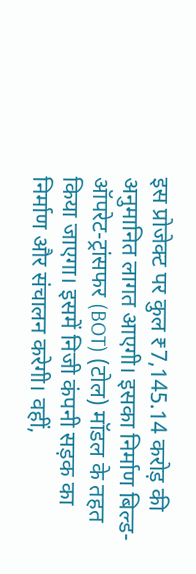इस प्रोजेक्ट पर कुल ₹7,145.14 करोड़ की अनुमानित लागत आएगी। इसका निर्माण बिल्ड-ऑपरेट-ट्रांसफर (BOT) (टोल) मॉडल के तहत किया जाएगा। इसमें निजी कंपनी सड़क का निर्माण और संचालन करेगी। वहीं,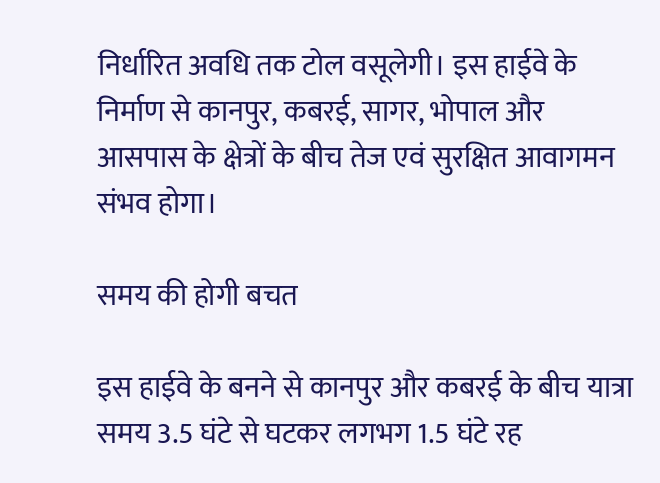निर्धारित अवधि तक टोल वसूलेगी। इस हाईवे के निर्माण से कानपुर, कबरई, सागर, भोपाल और आसपास के क्षेत्रों के बीच तेज एवं सुरक्षित आवागमन संभव होगा।

समय की होगी बचत

इस हाईवे के बनने से कानपुर और कबरई के बीच यात्रा समय 3.5 घंटे से घटकर लगभग 1.5 घंटे रह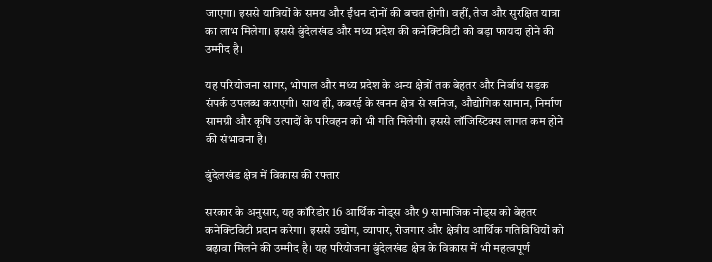जाएगा। इससे यात्रियों के समय और ईंधन दोनों की बचत होगी। वहीं, तेज और सुरक्षित यात्रा का लाभ मिलेगा। इससे बुंदेलखंड और मध्य प्रदेश की कनेक्टिविटी को बड़ा फायदा होने की उम्मीद है।

यह परियोजना सागर, भोपाल और मध्य प्रदेश के अन्य क्षेत्रों तक बेहतर और निर्बाध सड़क संपर्क उपलब्ध कराएगी। साथ ही, कबरई के खनन क्षेत्र से खनिज, औद्योगिक सामान, निर्माण सामग्री और कृषि उत्पादों के परिवहन को भी गति मिलेगी। इससे लॉजिस्टिक्स लागत कम होने की संभावना है।

बुंदेलखंड क्षेत्र में विकास की रफ्तार

सरकार के अनुसार, यह कॉरिडोर 16 आर्थिक नोड्स और 9 सामाजिक नोड्स को बेहतर कनेक्टिविटी प्रदान करेगा। इससे उद्योग, व्यापार, रोजगार और क्षेत्रीय आर्थिक गतिविधियों को बढ़ावा मिलने की उम्मीद है। यह परियोजना बुंदेलखंड क्षेत्र के विकास में भी महत्वपूर्ण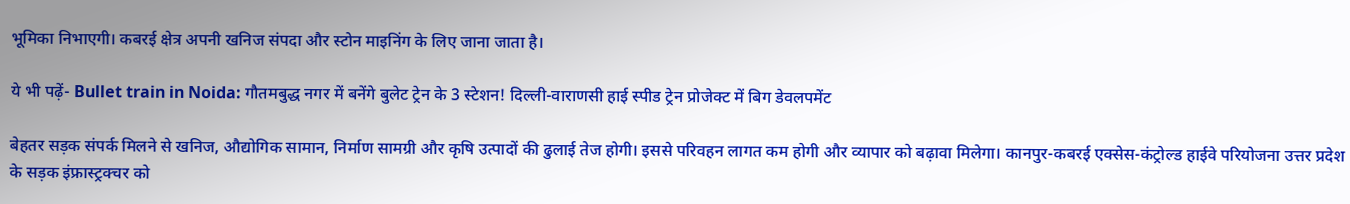भूमिका निभाएगी। कबरई क्षेत्र अपनी खनिज संपदा और स्टोन माइनिंग के लिए जाना जाता है।

ये भी पढ़ें- Bullet train in Noida: गौतमबुद्ध नगर में बनेंगे बुलेट ट्रेन के 3 स्टेशन! दिल्ली-वाराणसी हाई स्पीड ट्रेन प्रोजेक्ट में बिग डेवलपमेंट

बेहतर सड़क संपर्क मिलने से खनिज, औद्योगिक सामान, निर्माण सामग्री और कृषि उत्पादों की ढुलाई तेज होगी। इससे परिवहन लागत कम होगी और व्यापार को बढ़ावा मिलेगा। कानपुर-कबरई एक्सेस-कंट्रोल्ड हाईवे परियोजना उत्तर प्रदेश के सड़क इंफ्रास्ट्रक्चर को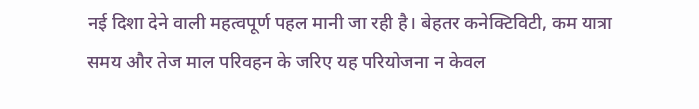नई दिशा देने वाली महत्वपूर्ण पहल मानी जा रही है। बेहतर कनेक्टिविटी, कम यात्रा समय और तेज माल परिवहन के जरिए यह परियोजना न केवल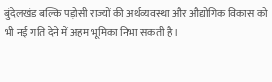बुंदेलखंड बल्कि पड़ोसी राज्यों की अर्थव्यवस्था और औद्योगिक विकास को भी नई गति देने में अहम भूमिका निभा सकती है।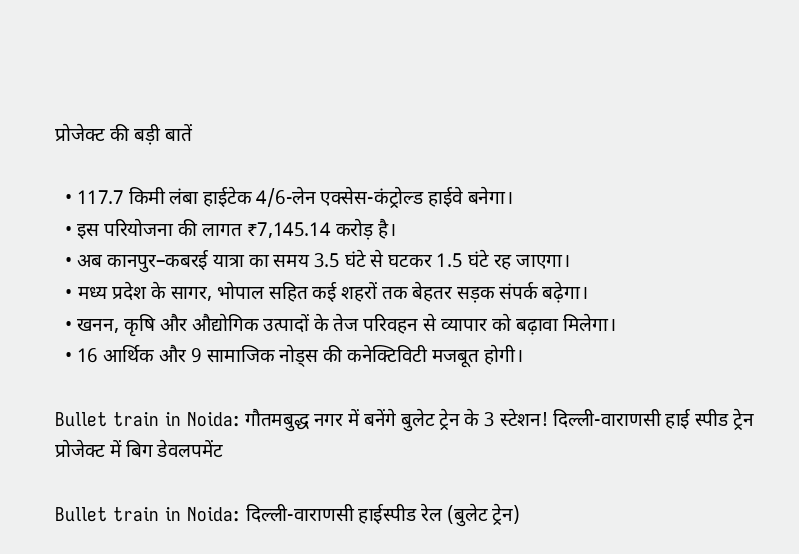प्रोजेक्ट की बड़ी बातें

  • 117.7 किमी लंबा हाईटेक 4/6-लेन एक्सेस-कंट्रोल्ड हाईवे बनेगा।
  • इस परियोजना की लागत ₹7,145.14 करोड़ है।
  • अब कानपुर–कबरई यात्रा का समय 3.5 घंटे से घटकर 1.5 घंटे रह जाएगा।
  • मध्य प्रदेश के सागर, भोपाल सहित कई शहरों तक बेहतर सड़क संपर्क बढ़ेगा।
  • खनन, कृषि और औद्योगिक उत्पादों के तेज परिवहन से व्यापार को बढ़ावा मिलेगा।
  • 16 आर्थिक और 9 सामाजिक नोड्स की कनेक्टिविटी मजबूत होगी।

Bullet train in Noida: गौतमबुद्ध नगर में बनेंगे बुलेट ट्रेन के 3 स्टेशन! दिल्ली-वाराणसी हाई स्पीड ट्रेन प्रोजेक्ट में बिग डेवलपमेंट

Bullet train in Noida: दिल्ली-वाराणसी हाईस्पीड रेल (बुलेट ट्रेन)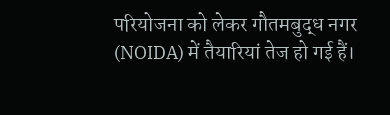परियोजना को लेकर गौतमबुद्ध नगर (NOIDA) में तैयारियां तेज हो गई हैं।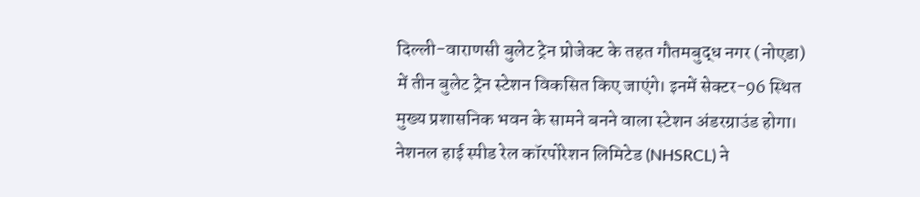दिल्ली-वाराणसी बुलेट ट्रेन प्रोजेक्ट के तहत गौतमबुद्ध नगर (नोएडा) में तीन बुलेट ट्रेन स्टेशन विकसित किए जाएंगे। इनमें सेक्टर-96 स्थित मुख्य प्रशासनिक भवन के सामने बनने वाला स्टेशन अंडरग्राउंड होगा। नेशनल हाई स्पीड रेल कॉरपोरेशन लिमिटेड (NHSRCL) ने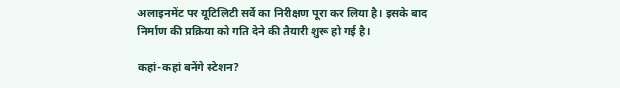अलाइनमेंट पर यूटिलिटी सर्वे का निरीक्षण पूरा कर लिया है। इसके बाद निर्माण की प्रक्रिया को गति देने की तैयारी शुरू हो गई है।

कहां-कहां बनेंगे स्टेशन?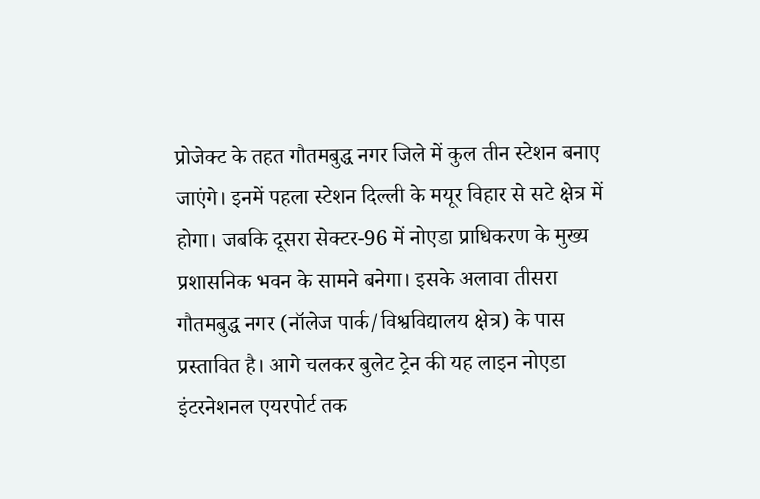प्रोजेक्ट के तहत गौतमबुद्ध नगर जिले में कुल तीन स्टेशन बनाए जाएंगे। इनमें पहला स्टेशन दिल्ली के मयूर विहार से सटे क्षेत्र में होगा। जबकि दूसरा सेक्टर-96 में नोएडा प्राधिकरण के मुख्य प्रशासनिक भवन के सामने बनेगा। इसके अलावा तीसरा गौतमबुद्ध नगर (नॉलेज पार्क/विश्वविद्यालय क्षेत्र) के पास प्रस्तावित है। आगे चलकर बुलेट ट्रेन की यह लाइन नोएडा इंटरनेशनल एयरपोर्ट तक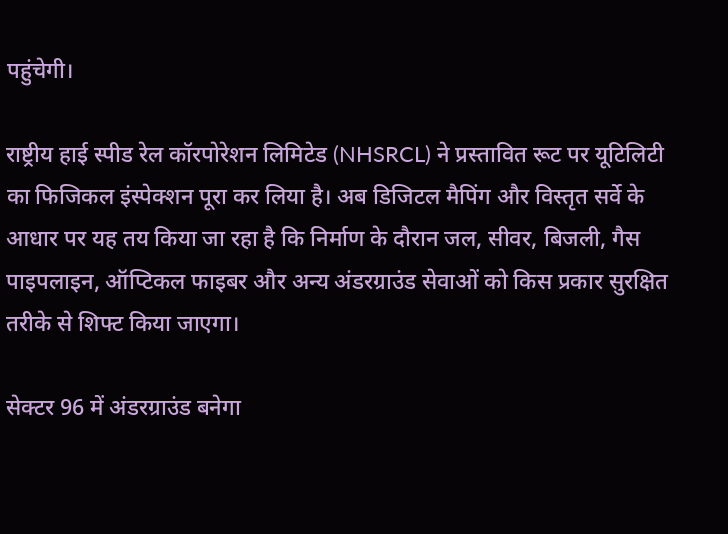पहुंचेगी।

राष्ट्रीय हाई स्पीड रेल कॉरपोरेशन लिमिटेड (NHSRCL) ने प्रस्तावित रूट पर यूटिलिटी का फिजिकल इंस्पेक्शन पूरा कर लिया है। अब डिजिटल मैपिंग और विस्तृत सर्वे के आधार पर यह तय किया जा रहा है कि निर्माण के दौरान जल, सीवर, बिजली, गैस पाइपलाइन, ऑप्टिकल फाइबर और अन्य अंडरग्राउंड सेवाओं को किस प्रकार सुरक्षित तरीके से शिफ्ट किया जाएगा।

सेक्टर 96 में अंडरग्राउंड बनेगा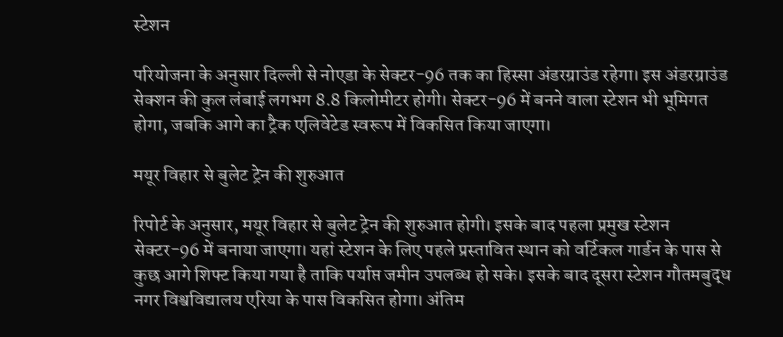स्टेशन

परियोजना के अनुसार दिल्ली से नोएडा के सेक्टर-96 तक का हिस्सा अंडरग्राउंड रहेगा। इस अंडरग्राउंड सेक्शन की कुल लंबाई लगभग 8.8 किलोमीटर होगी। सेक्टर-96 में बनने वाला स्टेशन भी भूमिगत होगा, जबकि आगे का ट्रैक एलिवेटेड स्वरूप में विकसित किया जाएगा।

मयूर विहार से बुलेट ट्रेन की शुरुआत

रिपोर्ट के अनुसार, मयूर विहार से बुलेट ट्रेन की शुरुआत होगी। इसके बाद पहला प्रमुख स्टेशन सेक्टर-96 में बनाया जाएगा। यहां स्टेशन के लिए पहले प्रस्तावित स्थान को वर्टिकल गार्डन के पास से कुछ आगे शिफ्ट किया गया है ताकि पर्याप्त जमीन उपलब्ध हो सके। इसके बाद दूसरा स्टेशन गौतमबुद्ध नगर विश्वविद्यालय एरिया के पास विकसित होगा। अंतिम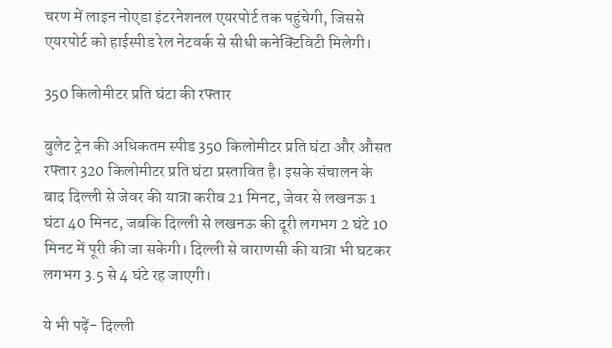चरण में लाइन नोएडा इंटरनेशनल एयरपोर्ट तक पहुंचेगी, जिससे एयरपोर्ट को हाईस्पीड रेल नेटवर्क से सीधी कनेक्टिविटी मिलेगी।

350 किलोमीटर प्रति घंटा की रफ्तार

बुलेट ट्रेन की अधिकतम स्पीड 350 किलोमीटर प्रति घंटा और औसत रफ्तार 320 किलोमीटर प्रति घंटा प्रस्तावित है। इसके संचालन के बाद दिल्ली से जेवर की यात्रा करीब 21 मिनट, जेवर से लखनऊ 1 घंटा 40 मिनट, जबकि दिल्ली से लखनऊ की दूरी लगभग 2 घंटे 10 मिनट में पूरी की जा सकेगी। दिल्ली से वाराणसी की यात्रा भी घटकर लगभग 3.5 से 4 घंटे रह जाएगी।

ये भी पढ़ें- दिल्ली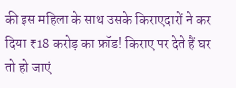की इस महिला के साथ उसके किराएदारों ने कर दिया ₹18 करोड़ का फ्रॉड! किराए पर देते हैं घर तो हो जाएं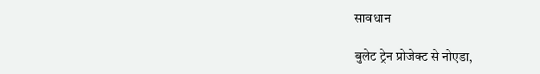सावधान

बुलेट ट्रेन प्रोजेक्ट से नोएडा,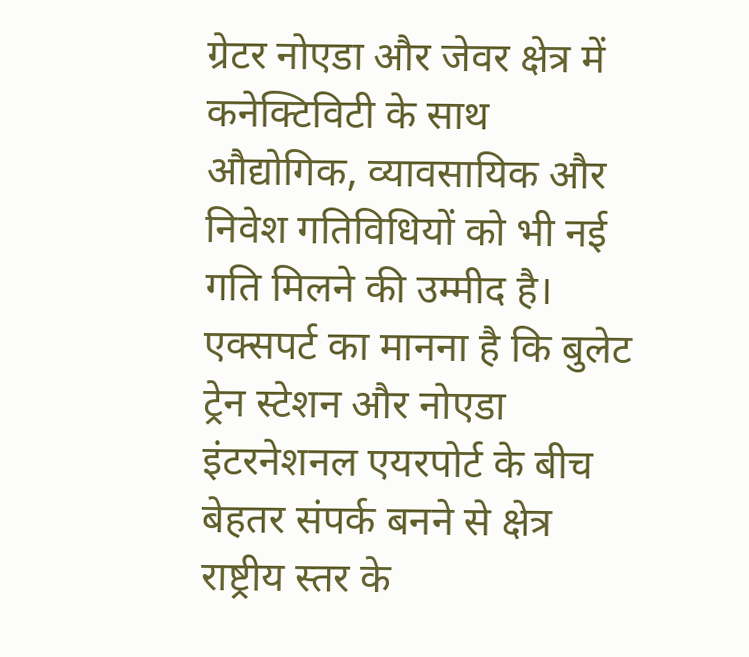ग्रेटर नोएडा और जेवर क्षेत्र में कनेक्टिविटी के साथ औद्योगिक, व्यावसायिक और निवेश गतिविधियों को भी नई गति मिलने की उम्मीद है। एक्सपर्ट का मानना है कि बुलेट ट्रेन स्टेशन और नोएडा इंटरनेशनल एयरपोर्ट के बीच बेहतर संपर्क बनने से क्षेत्र राष्ट्रीय स्तर के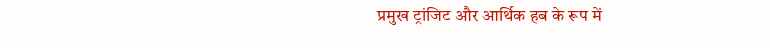प्रमुख ट्रांजिट और आर्थिक हब के रूप में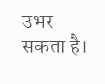उभर सकता है।